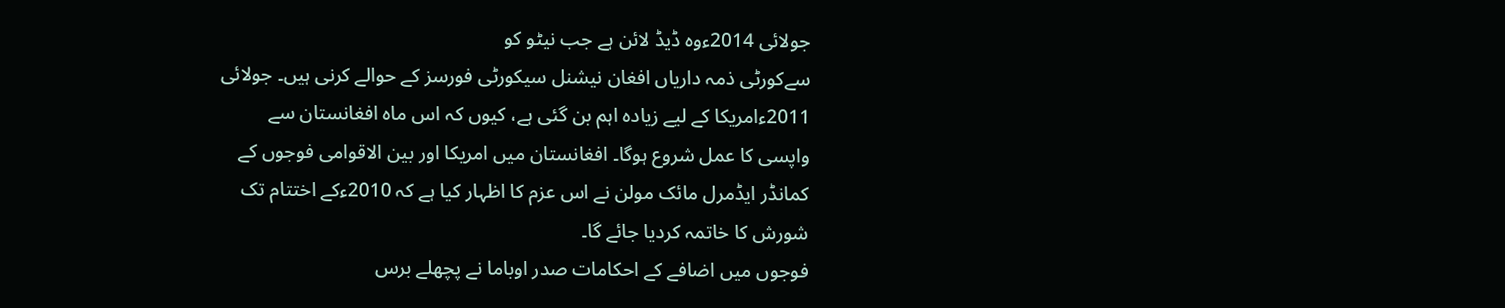جولائی 2014ءوہ ڈیڈ لائن ہے جب نیٹو کو
سےکورٹی ذمہ داریاں افغان نیشنل سیکورٹی فورسز کے حوالے کرنی ہیں۔ جولائی
2011ءامریکا کے لیے زیادہ اہم بن گئی ہے، کیوں کہ اس ماہ افغانستان سے
واپسی کا عمل شروع ہوگا۔ افغانستان میں امریکا اور بین الاقوامی فوجوں کے
کمانڈر ایڈمرل مائک مولن نے اس عزم کا اظہار کیا ہے کہ 2010ءکے اختتام تک
شورش کا خاتمہ کردیا جائے گا۔
فوجوں میں اضافے کے احکامات صدر اوباما نے پچھلے برس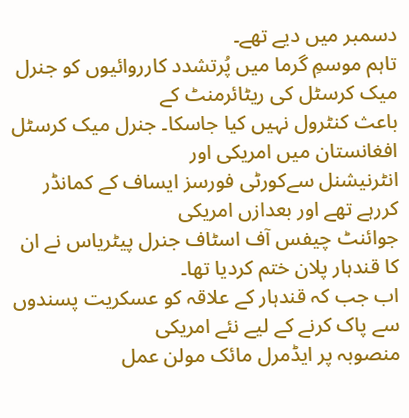دسمبر میں دیے تھے۔
تاہم موسمِ گرما میں پُرتشدد کارروائیوں کو جنرل میک کرسٹل کی ریٹائرمنٹ کے
باعث کنٹرول نہیں کیا جاسکا۔ جنرل میک کرسٹل افغانستان میں امریکی اور
انٹرنیشنل سےکورٹی فورسز ایساف کے کمانڈر کررہے تھے اور بعدازں امریکی
جوائنٹ چیفس آف اسٹاف جنرل پیٹریاس نے ان کا قندہار پلان ختم کردیا تھا۔
اب جب کہ قندہار کے علاقہ کو عسکریت پسندوں سے پاک کرنے کے لیے نئے امریکی
منصوبہ پر ایڈمرل مائک مولن عمل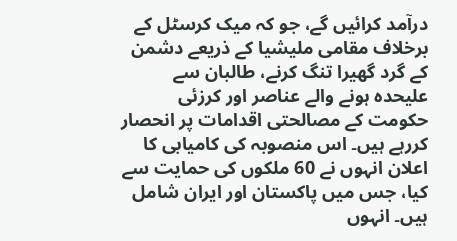درآمد کرائیں گے، جو کہ میک کرسٹل کے
برخلاف مقامی ملیشیا کے ذریعے دشمن کے گرد گھیرا تنگ کرنے، طالبان سے
علیحدہ ہونے والے عناصر اور کرزئی حکومت کے مصالحتی اقدامات پر انحصار
کررہے ہیں۔ اس منصوبہ کی کامیابی کا اعلان انہوں نے 60 ملکوں کی حمایت سے
کیا، جس میں پاکستان اور ایران شامل ہیں۔ انہوں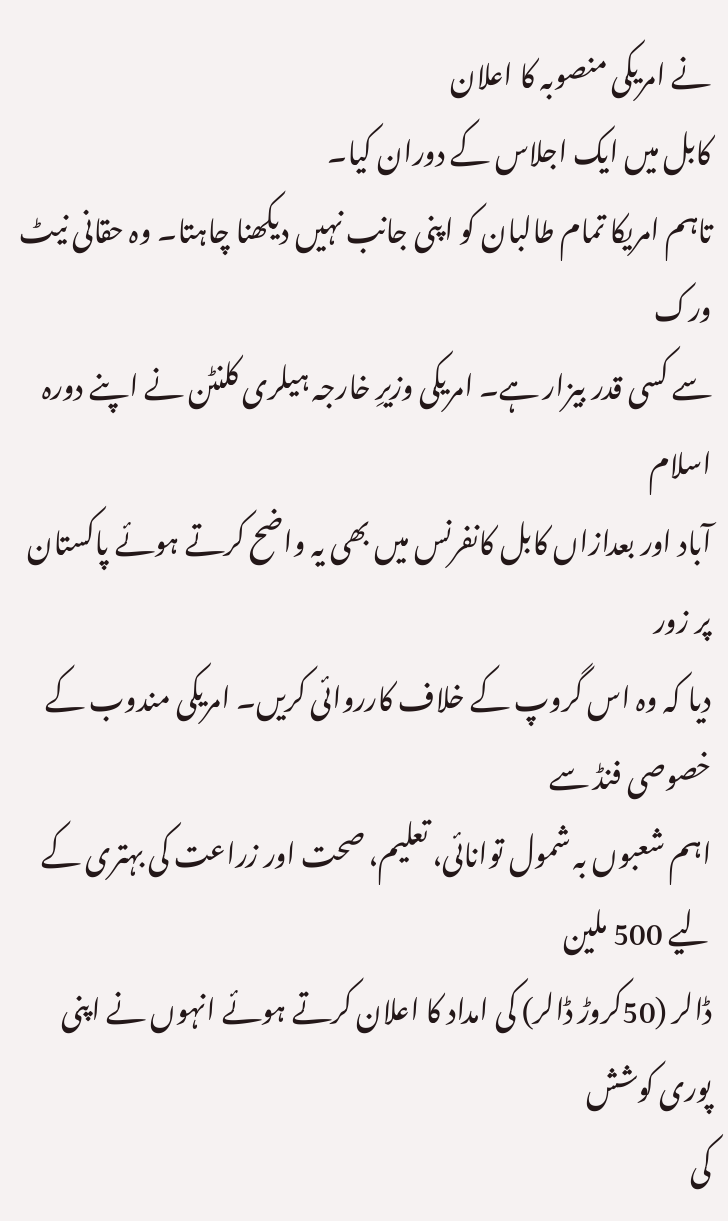نے امریکی منصوبہ کا اعلان
کابل میں ایک اجلاس کے دوران کیا۔
تاہم امریکا تمام طالبان کو اپنی جانب نہیں دیکھنا چاہتا۔ وہ حقانی نیٹ ورک
سے کسی قدر بیزار ہے۔ امریکی وزیرِ خارجہ ہیلری کلنٹن نے اپنے دورہ اسلام
آباد اور بعدازاں کابل کانفرنس میں بھی یہ واضح کرتے ہوئے پاکستان پر زور
دیا کہ وہ اس گروپ کے خلاف کارروائی کریں۔ امریکی مندوب کے خصوصی فنڈ سے
اہم شعبوں بہ شمول توانائی، تعلیم، صحت اور زراعت کی بہتری کے لیے 500 ملین
ڈالر (50کروڑ ڈالر) کی امداد کا اعلان کرتے ہوئے انہوں نے اپنی پوری کوشش
کی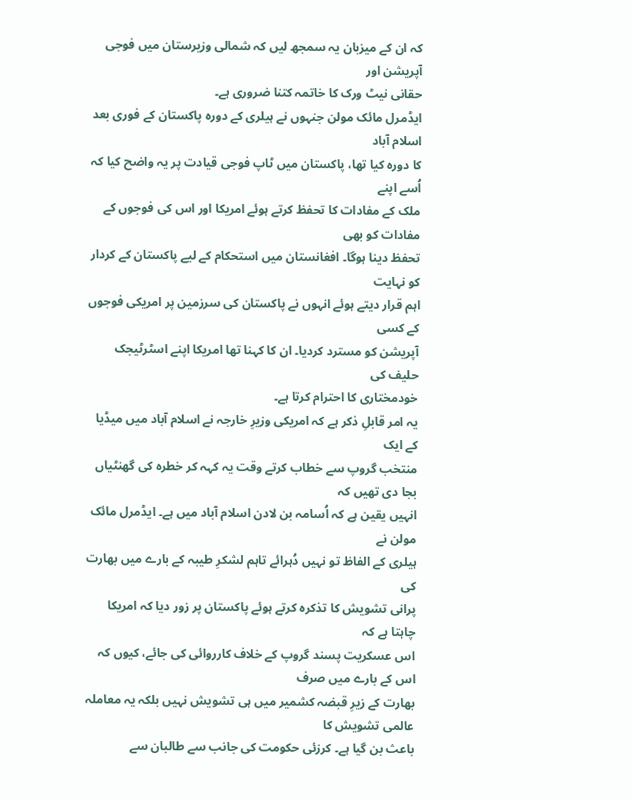کہ ان کے میزبان یہ سمجھ لیں کہ شمالی وزیرستان میں فوجی آپریشن اور
حقانی نیٹ ورک کا خاتمہ کتنا ضروری ہے۔
ایڈمرل مائک مولن جنہوں نے ہیلری کے دورہ پاکستان کے فوری بعد اسلام آباد
کا دورہ کیا تھا، پاکستان میں ٹاپ فوجی قیادت پر یہ واضح کیا کہ اُسے اپنے
ملک کے مفادات کا تحفظ کرتے ہوئے امریکا اور اس کی فوجوں کے مفادات کو بھی
تحفظ دینا ہوگا۔ افغانستان میں استحکام کے لیے پاکستان کے کردار کو نہایت
اہم قرار دیتے ہوئے انہوں نے پاکستان کی سرزمین پر امریکی فوجوں کے کسی
آپریشن کو مسترد کردیا۔ ان کا کہنا تھا امریکا اپنے اسٹرٹیجک حلیف کی
خودمختاری کا احترام کرتا ہے۔
یہ امر قابلِ ذکر ہے کہ امریکی وزیرِ خارجہ نے اسلام آباد میں میڈیا کے ایک
منتخب گروپ سے خطاب کرتے وقت یہ کہہ کر خطرہ کی گھنٹیاں بجا دی تھیں کہ
انہیں یقین ہے کہ اُسامہ بن لادن اسلام آباد میں ہے۔ ایڈمرل مائک مولن نے
ہیلری کے الفاظ تو نہیں دُہرائے تاہم لشکرِ طیبہ کے بارے میں بھارت کی
پرانی تشویش کا تذکرہ کرتے ہوئے پاکستان پر زور دیا کہ امریکا چاہتا ہے کہ
اس عسکریت پسند گروپ کے خلاف کارروائی کی جائے، کیوں کہ اس کے بارے میں صرف
بھارت کے زیرِ قبضہ کشمیر میں ہی تشویش نہیں بلکہ یہ معاملہ عالمی تشویش کا
باعث بن گیا ہے۔ کرزئی حکومت کی جانب سے طالبان سے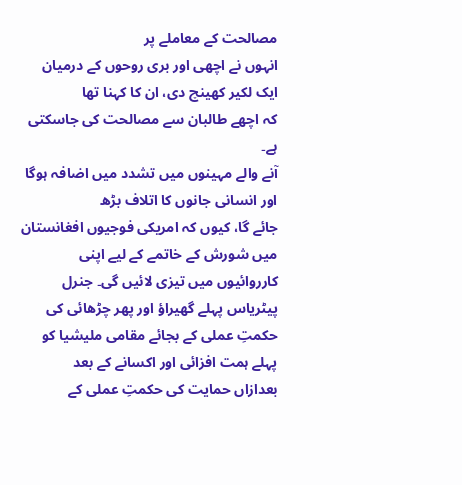مصالحت کے معاملے پر
انہوں نے اچھی اور بری روحوں کے درمیان ایک لکیر کھینچ دی، ان کا کہنا تھا
کہ اچھے طالبان سے مصالحت کی جاسکتی ہے۔
آنے والے مہینوں میں تشدد میں اضافہ ہوگا اور انسانی جانوں کا اتلاف بڑھ
جائے گا، کیوں کہ امریکی فوجیوں افغانستان میں شورش کے خاتمے کے لیے اپنی
کارروائیوں میں تیزی لائیں گی۔ جنرل پیٹریاس پہلے گھیراؤ اور پھر چڑھائی کی
حکمتِ عملی کے بجائے مقامی ملیشیا کو پہلے ہمت افزائی اور اکسانے کے بعد
بعدازاں حمایت کی حکمتِ عملی کے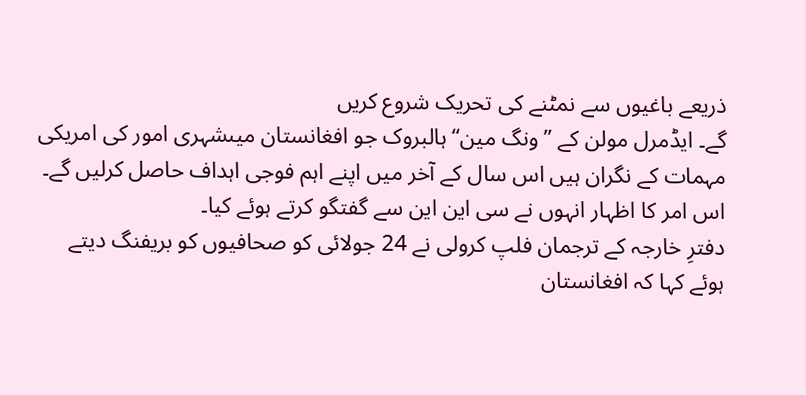ذریعے باغیوں سے نمٹنے کی تحریک شروع کریں
گے۔ ایڈمرل مولن کے ”ونگ مین“ ہالبروک جو افغانستان میںشہری امور کی امریکی
مہمات کے نگران ہیں اس سال کے آخر میں اپنے اہم فوجی اہداف حاصل کرلیں گے۔
اس امر کا اظہار انہوں نے سی این این سے گفتگو کرتے ہوئے کیا۔
دفترِ خارجہ کے ترجمان فلپ کرولی نے 24 جولائی کو صحافیوں کو بریفنگ دیتے
ہوئے کہا کہ افغانستان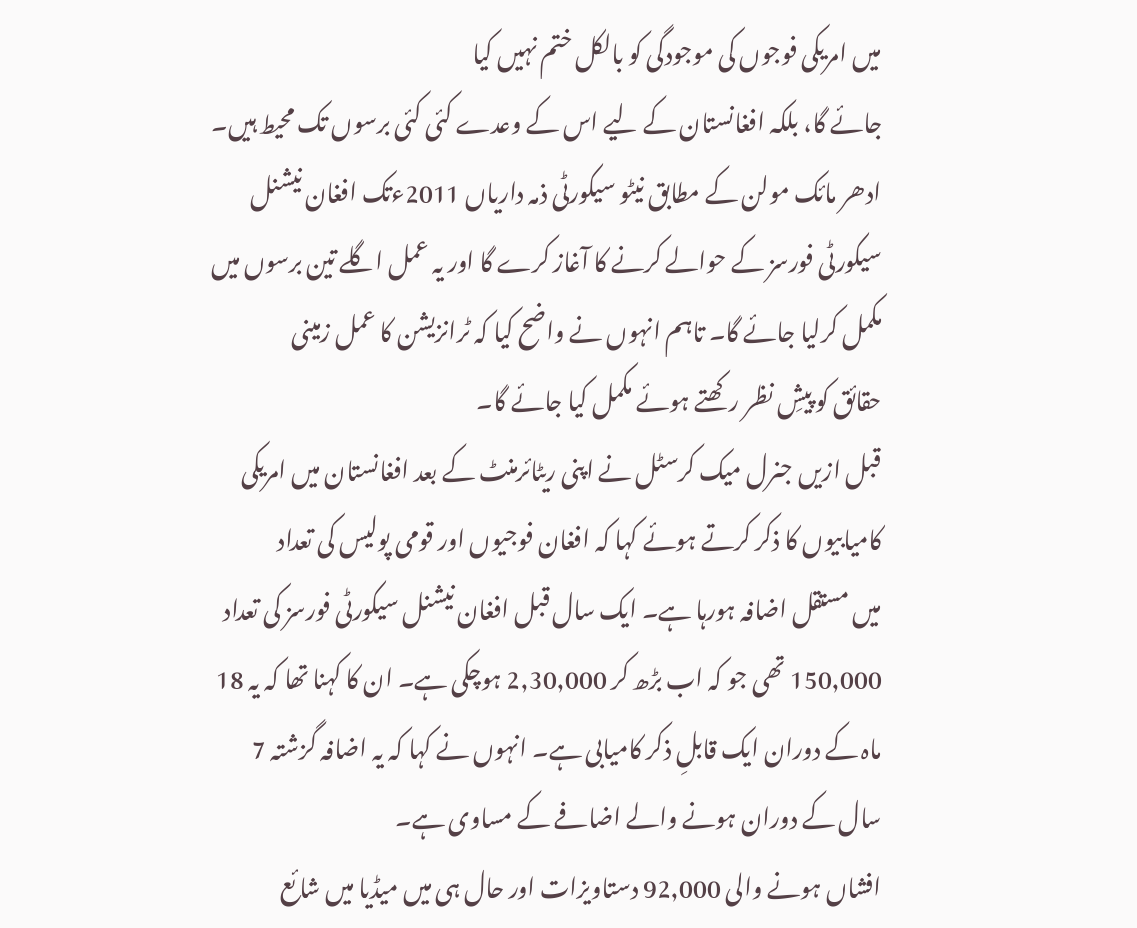میں امریکی فوجوں کی موجودگی کو بالکل ختم نہیں کیا
جائے گا، بلکہ افغانستان کے لیے اس کے وعدے کئی کئی برسوں تک محیط ہیں۔
ادھر مائک مولن کے مطابق نیٹو سیکورٹی ذمہ داریاں 2011ءتک افغان نیشنل
سیکورٹی فورسز کے حوالے کرنے کا آغاز کرے گا اور یہ عمل اگلے تین برسوں میں
مکمل کرلیا جائے گا۔ تاہم انہوں نے واضح کیا کہ ٹرانزیشن کا عمل زمینی
حقائق کو پیشِ نظر رکھتے ہوئے مکمل کیا جائے گا۔
قبل ازیں جنرل میک کرسٹل نے اپنی ریٹائرمنٹ کے بعد افغانستان میں امریکی
کامیابیوں کا ذکر کرتے ہوئے کہا کہ افغان فوجیوں اور قومی پولیس کی تعداد
میں مستقل اضافہ ہورہا ہے۔ ایک سال قبل افغان نیشنل سیکورٹی فورسز کی تعداد
150,000 تھی جو کہ اب بڑھ کر 2,30,000 ہوچکی ہے۔ ان کا کہنا تھا کہ یہ 18
ماہ کے دوران ایک قابلِ ذکر کامیابی ہے۔ انہوں نے کہا کہ یہ اضافہ گزشتہ 7
سال کے دوران ہونے والے اضافے کے مساوی ہے۔
افشاں ہونے والی 92,000 دستاویزات اور حال ہی میں میڈیا میں شائع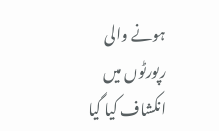ہونے والی
رپورٹوں میں انکشاف کیا گیا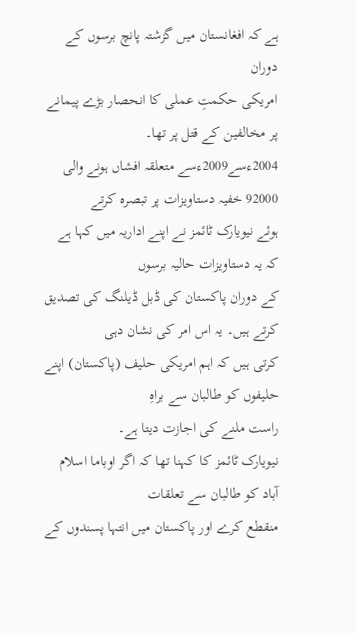ہے کہ افغانستان میں گزشتہ پانچ برسوں کے دوران
امریکی حکمتِ عملی کا انحصار بڑے پیمانے پر مخالفین کے قتل پر تھا۔
2004ءسے2009ءسے متعلقہ افشاں ہونے والی 92000 خفیہ دستاویزات پر تبصرہ کرتے
ہوئے نیویارک ٹائمز نے اپنے اداریہ میں کہا ہے کہ یہ دستاویزات حالیہ برسوں
کے دوران پاکستان کی ڈبل ڈیلنگ کی تصدیق کرتے ہیں۔ یہ اس امر کی نشان دہی
کرتی ہیں کہ اہم امریکی حلیف (پاکستان) اپنے حلیفوں کو طالبان سے براہِ
راست ملنے کی اجازت دیتا ہے۔
نیویارک ٹائمز کا کہنا تھا کہ اگر اوباما اسلام آباد کو طالبان سے تعلقات
منقطع کرے اور پاکستان میں انتہا پسندوں کے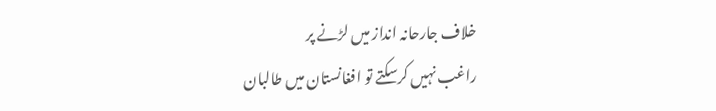خلاف جارحانہ انداز میں لڑنے پر
راغب نہیں کرسکتے تو افغانستان میں طالبان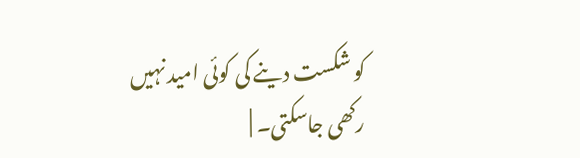کو شکست دینے کی کوئی امید نہیں
رکھی جاسکتی۔ |